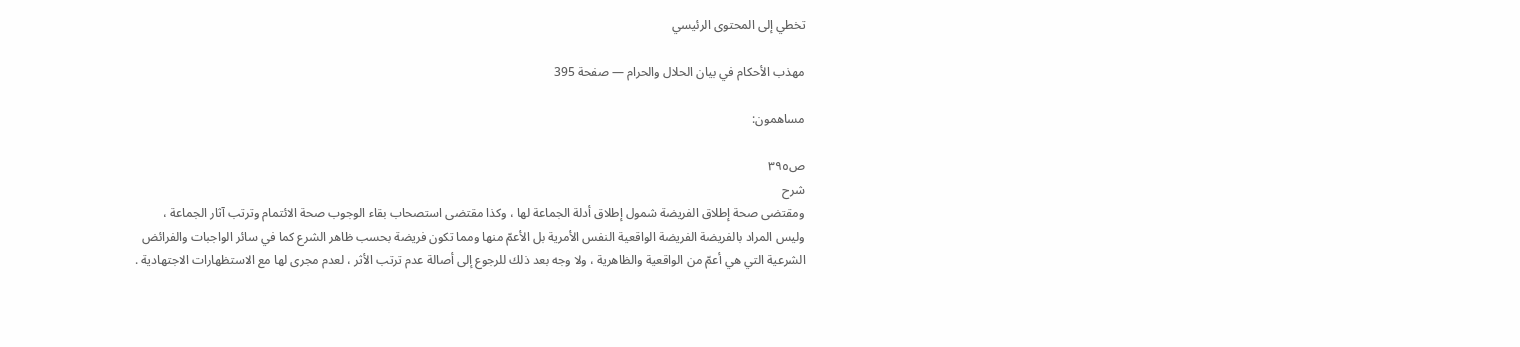تخطي إلى المحتوى الرئيسي

مهذب الأحكام في بيان الحلال والحرام — صفحة 395

مساهمون:

ص٣٩٥
شرح
ومقتضى صحة إطلاق الفريضة شمول إطلاق أدلة الجماعة لها ، وكذا مقتضى استصحاب بقاء الوجوب صحة الائتمام وترتب آثار الجماعة ، وليس المراد بالفريضة الفريضة الواقعية النفس الأمرية بل الأعمّ منها ومما تكون فريضة بحسب ظاهر الشرع كما في سائر الواجبات والفرائض الشرعية التي هي أعمّ من الواقعية والظاهرية ، ولا وجه بعد ذلك للرجوع إلى أصالة عدم ترتب الأثر ، لعدم مجرى لها مع الاستظهارات الاجتهادية .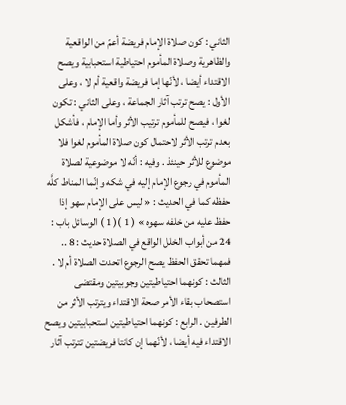الثاني : كون صلاة الإمام فريضة أعمّ من الواقعية والظاهرية وصلاة المأموم احتياطية استحبابية ويصح الاقتداء أيضا ، لأنّها إما فريضة واقعية أم لا ، وعلى الأول : يصح ترتب آثار الجماعة ، وعلى الثاني : تكون لغوا ، فيصح للمأموم ترتيب الأثر وأما الإمام ، فأشكل بعدم ترتب الأثر لاحتمال كون صلاة المأموم لغوا فلا موضوع للأثر حينئذ . وفيه : أنّه لا موضوعية لصلاة المأموم في رجوع الإمام إليه في شكه وإنّما المناط كلَّه حفظه كما في الحديث : « ليس على الإمام سهو إذا حفظ عليه من خلفه سهوه » ( 1 )( 1 ) الوسائل باب : 24 من أبواب الخلل الواقع في الصلاة حديث : 8 .. فمهما تحقق الحفظ يصح الرجوع اتحدت الصلاة أم لا . الثالث : كونهما احتياطيتين وجوبيتين ومقتضى استصحاب بقاء الأمر صحة الاقتداء ويترتب الأثر من الطرفين . الرابع : كونهما احتياطيتين استحبابيتين ويصح الاقتداء فيه أيضا ، لأنّهما إن كانتا فريضتين تترتب آثار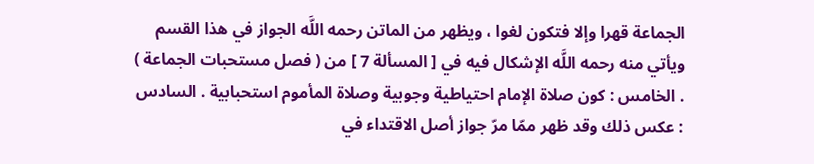الجماعة قهرا وإلا فتكون لغوا ، ويظهر من الماتن رحمه اللَّه الجواز في هذا القسم ويأتي منه رحمه اللَّه الإشكال فيه في [ المسألة 7 ] من ( فصل مستحبات الجماعة ) . الخامس : كون صلاة الإمام احتياطية وجوبية وصلاة المأموم استحبابية . السادس : عكس ذلك وقد ظهر ممّا مرّ جواز أصل الاقتداء في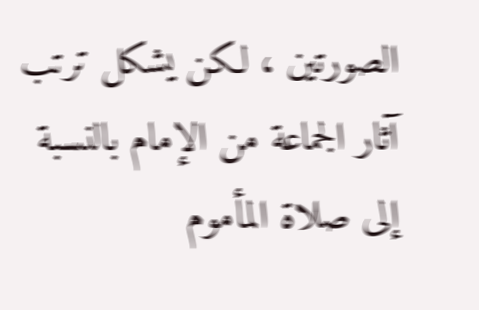الصورتين ، لكن يشكل ترتب آثار الجماعة من الإمام بالنسبة إلى صلاة المأموم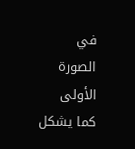في الصورة الأولى كما يشكل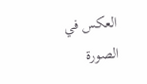العكس في الصورة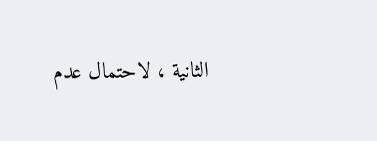الثانية ، لاحتمال عدم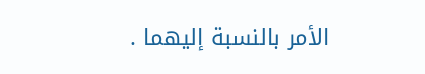الأمر بالنسبة إليهما .